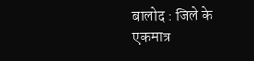बालोद : जिले के एकमात्र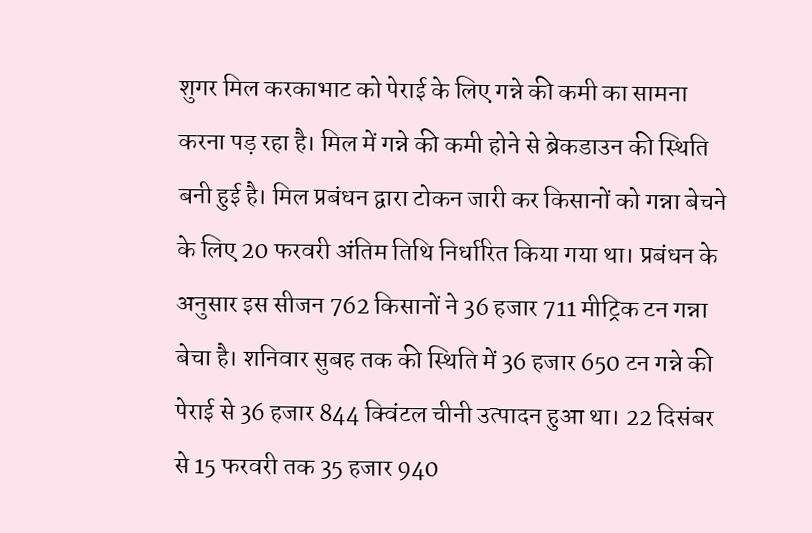शुगर मिल करकाभाट को पेराई के लिए गन्ने की कमी का सामना करना पड़ रहा है। मिल में गन्ने की कमी होने से ब्रेकडाउन की स्थिति बनी हुई है। मिल प्रबंधन द्वारा टोकन जारी कर किसानों को गन्ना बेचने के लिए 20 फरवरी अंतिम तिथि निर्धारित किया गया था। प्रबंधन के अनुसार इस सीजन 762 किसानों ने 36 हजार 711 मीट्रिक टन गन्ना बेचा है। शनिवार सुबह तक की स्थिति में 36 हजार 650 टन गन्ने की पेराई से 36 हजार 844 क्विंटल चीनी उत्पादन हुआ था। 22 दिसंबर से 15 फरवरी तक 35 हजार 940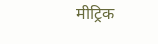मीट्रिक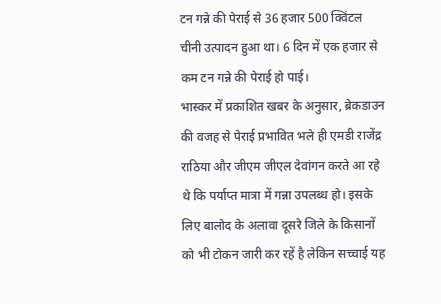टन गन्ने की पेराई से 36 हजार 500 क्विंटल चीनी उत्पादन हुआ था। 6 दिन में एक हजार से कम टन गन्ने की पेराई हो पाई।
भास्कर में प्रकाशित खबर के अनुसार, ब्रेकडाउन की वजह से पेराई प्रभावित भले ही एमडी राजेंद्र राठिया और जीएम जीएल देवांगन करते आ रहे थे कि पर्याप्त मात्रा में गन्ना उपलब्ध हो। इसके लिए बालोद के अलावा दूसरे जिले के किसानों को भी टोकन जारी कर रहें है लेकिन सच्चाई यह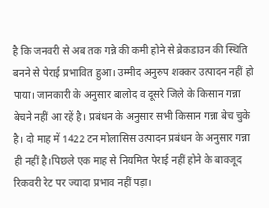है कि जनवरी से अब तक गन्ने की कमी होने से ब्रेकडाउन की स्थिति बनने से पेराई प्रभावित हुआ। उम्मीद अनुरुप शक्कर उत्पादन नहीं हो पाया। जानकारी के अनुसार बालोद व दूसरे जिले के किसान गन्ना बेचने नहीं आ रहें है। प्रबंधन के अनुसार सभी किसान गन्ना बेच चुके है। दो माह में 1422 टन मोलासिस उत्पादन प्रबंधन के अनुसार गन्ना ही नहीं है।पिछले एक माह से नियमित पेराई नहीं होने के बावजूद रिकवरी रेट पर ज्यादा प्रभाव नहीं पड़ा।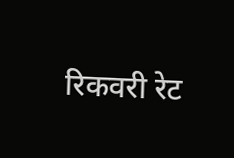रिकवरी रेट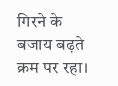गिरने के बजाय बढ़ते क्रम पर रहा।